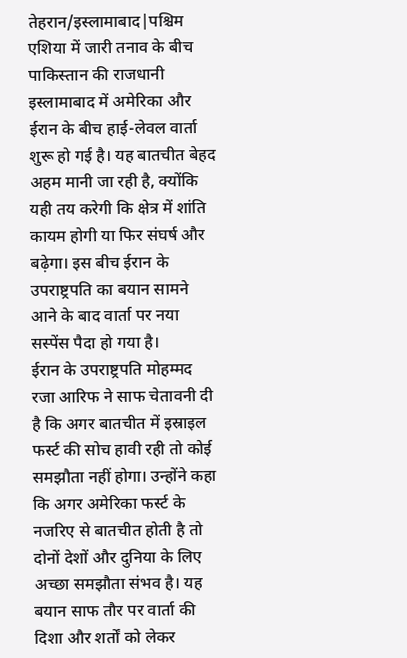तेहरान/इस्लामाबाद|पश्चिम एशिया में जारी तनाव के बीच पाकिस्तान की राजधानी इस्लामाबाद में अमेरिका और ईरान के बीच हाई-लेवल वार्ता शुरू हो गई है। यह बातचीत बेहद अहम मानी जा रही है, क्योंकि यही तय करेगी कि क्षेत्र में शांति कायम होगी या फिर संघर्ष और बढ़ेगा। इस बीच ईरान के उपराष्ट्रपति का बयान सामने आने के बाद वार्ता पर नया सस्पेंस पैदा हो गया है।
ईरान के उपराष्ट्रपति मोहम्मद रजा आरिफ ने साफ चेतावनी दी है कि अगर बातचीत में इस्राइल फर्स्ट की सोच हावी रही तो कोई समझौता नहीं होगा। उन्होंने कहा कि अगर अमेरिका फर्स्ट के नजरिए से बातचीत होती है तो दोनों देशों और दुनिया के लिए अच्छा समझौता संभव है। यह बयान साफ तौर पर वार्ता की दिशा और शर्तों को लेकर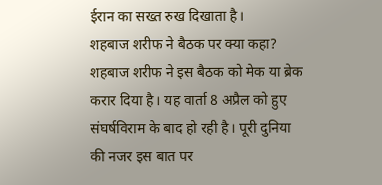ईरान का सख्त रुख दिखाता है।
शहबाज शरीफ ने बैठक पर क्या कहा?
शहबाज शरीफ ने इस बैठक को मेक या ब्रेक करार दिया है। यह वार्ता 8 अप्रैल को हुए संघर्षविराम के बाद हो रही है। पूरी दुनिया की नजर इस बात पर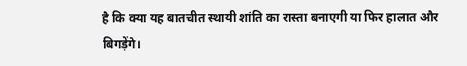है कि क्या यह बातचीत स्थायी शांति का रास्ता बनाएगी या फिर हालात और बिगड़ेंगे।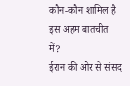कौन-कौन शामिल है इस अहम बातचीत में?
ईरान की ओर से संसद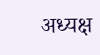अध्यक्ष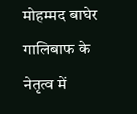मोहम्मद बाघेर गालिबाफ के नेतृत्व में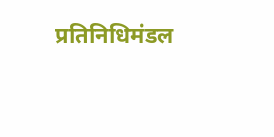प्रतिनिधिमंडल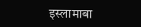इस्लामाबा